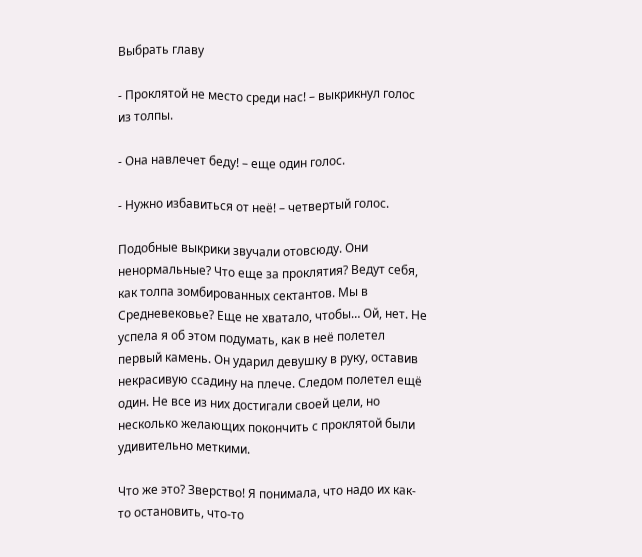Выбрать главу

- Проклятой не место среди нас! – выкрикнул голос из толпы.

- Она навлечет беду! – еще один голос.

- Нужно избавиться от неё! – четвертый голос.

Подобные выкрики звучали отовсюду. Они ненормальные? Что еще за проклятия? Ведут себя, как толпа зомбированных сектантов. Мы в Средневековье? Еще не хватало, чтобы… Ой, нет. Не успела я об этом подумать, как в неё полетел первый камень. Он ударил девушку в руку, оставив некрасивую ссадину на плече. Следом полетел ещё один. Не все из них достигали своей цели, но несколько желающих покончить с проклятой были удивительно меткими.

Что же это? Зверство! Я понимала, что надо их как-то остановить, что-то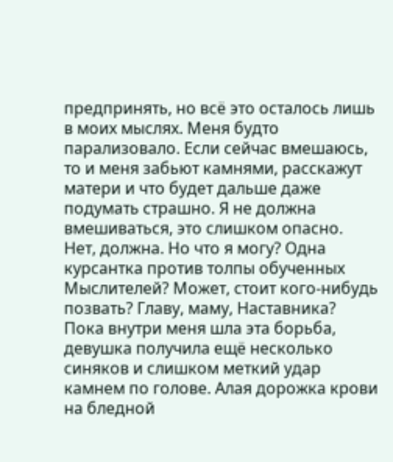предпринять, но всё это осталось лишь в моих мыслях. Меня будто парализовало. Если сейчас вмешаюсь, то и меня забьют камнями, расскажут матери и что будет дальше даже подумать страшно. Я не должна вмешиваться, это слишком опасно. Нет, должна. Но что я могу? Одна курсантка против толпы обученных Мыслителей? Может, стоит кого-нибудь позвать? Главу, маму, Наставника? Пока внутри меня шла эта борьба, девушка получила ещё несколько синяков и слишком меткий удар камнем по голове. Алая дорожка крови на бледной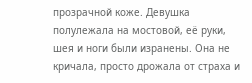прозрачной коже. Девушка полулежала на мостовой, её руки, шея и ноги были изранены. Она не кричала, просто дрожала от страха и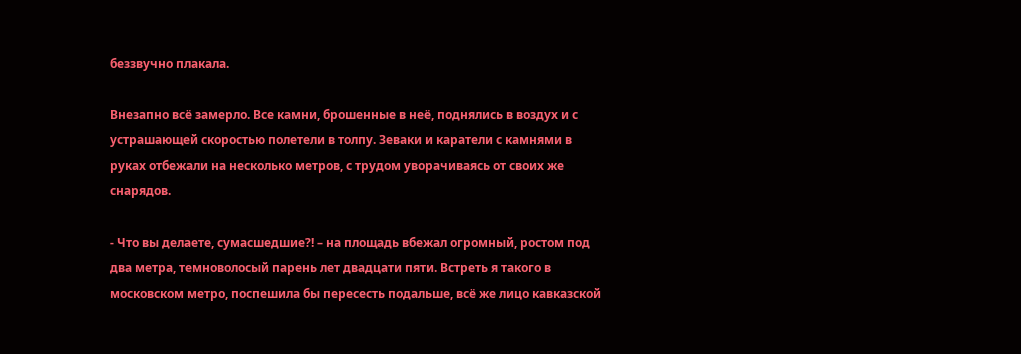беззвучно плакала.

Внезапно всё замерло. Все камни, брошенные в неё, поднялись в воздух и с устрашающей скоростью полетели в толпу. Зеваки и каратели с камнями в руках отбежали на несколько метров, с трудом уворачиваясь от своих же снарядов.

- Что вы делаете, сумасшедшие?! – на площадь вбежал огромный, ростом под два метра, темноволосый парень лет двадцати пяти. Встреть я такого в московском метро, поспешила бы пересесть подальше, всё же лицо кавказской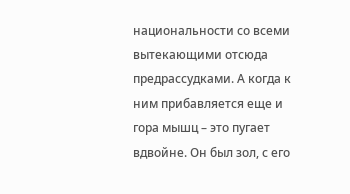национальности со всеми вытекающими отсюда предрассудками. А когда к ним прибавляется еще и гора мышц – это пугает вдвойне. Он был зол, с его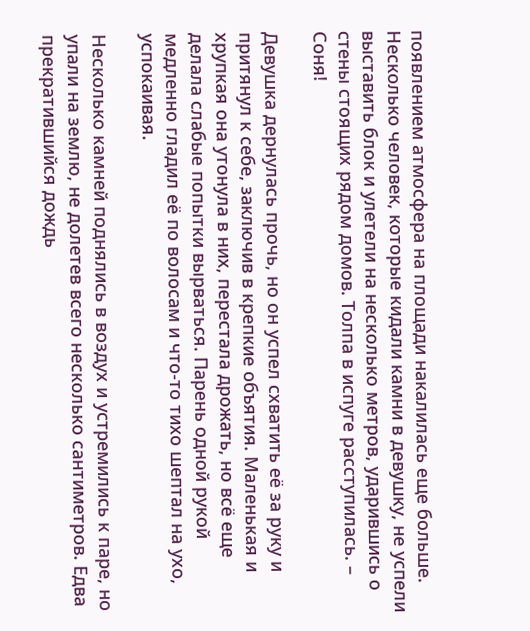появлением атмосфера на площади накалилась еще больше. Несколько человек, которые кидали камни в девушку, не успели выставить блок и улетели на несколько метров, ударившись о стены стоящих рядом домов. Толпа в испуге расступилась. – Соня!

Девушка дернулась прочь, но он успел схватить её за руку и притянул к себе, заключив в крепкие объятия. Маленькая и хрупкая она утонула в них, перестала дрожать, но всё еще делала слабые попытки вырваться. Парень одной рукой медленно гладил её по волосам и что-то тихо шептал на ухо, успокаивая.

Несколько камней поднялись в воздух и устремились к паре, но упали на землю, не долетев всего несколько сантиметров. Едва прекратившийся дождь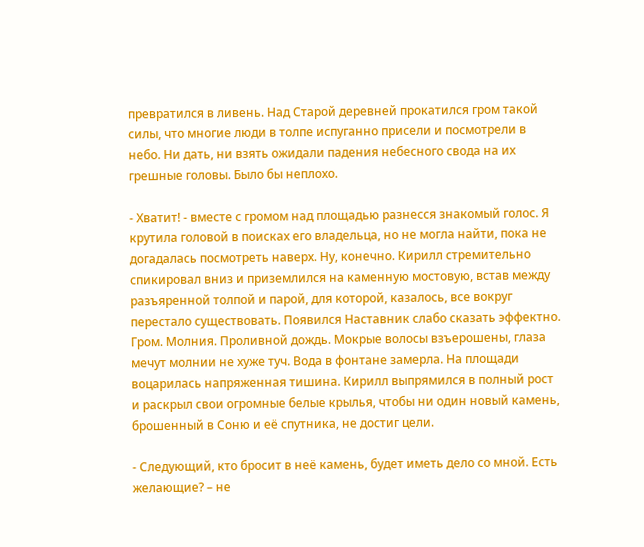превратился в ливень. Над Старой деревней прокатился гром такой силы, что многие люди в толпе испуганно присели и посмотрели в небо. Ни дать, ни взять ожидали падения небесного свода на их грешные головы. Было бы неплохо.

- Хватит! - вместе с громом над площадью разнесся знакомый голос. Я крутила головой в поисках его владельца, но не могла найти, пока не догадалась посмотреть наверх. Ну, конечно. Кирилл стремительно спикировал вниз и приземлился на каменную мостовую, встав между разъяренной толпой и парой, для которой, казалось, все вокруг перестало существовать. Появился Наставник слабо сказать эффектно. Гром. Молния. Проливной дождь. Мокрые волосы взъерошены, глаза мечут молнии не хуже туч. Вода в фонтане замерла. На площади воцарилась напряженная тишина. Кирилл выпрямился в полный рост и раскрыл свои огромные белые крылья, чтобы ни один новый камень, брошенный в Соню и её спутника, не достиг цели.

- Следующий, кто бросит в неё камень, будет иметь дело со мной. Есть желающие? – не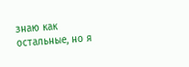знаю как остальные, но я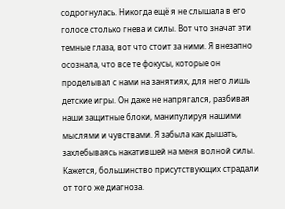содрогнулась. Никогда ещё я не слышала в его голосе столько гнева и силы. Вот что значат эти темные глаза, вот что стоит за ними. Я внезапно осознала, что все те фокусы, которые он проделывал с нами на занятиях, для него лишь детские игры. Он даже не напрягался, разбивая наши защитные блоки, манипулируя нашими мыслями и чувствами. Я забыла как дышать, захлебываясь накатившей на меня волной силы. Кажется, большинство присутствующих страдали от того же диагноза.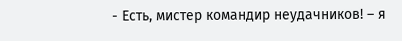- Есть, мистер командир неудачников! – я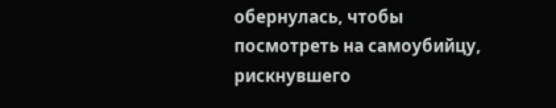обернулась, чтобы посмотреть на самоубийцу, рискнувшего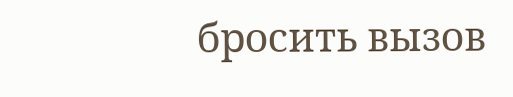бросить вызов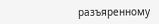разъяренному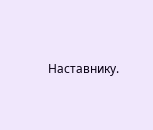Наставнику.